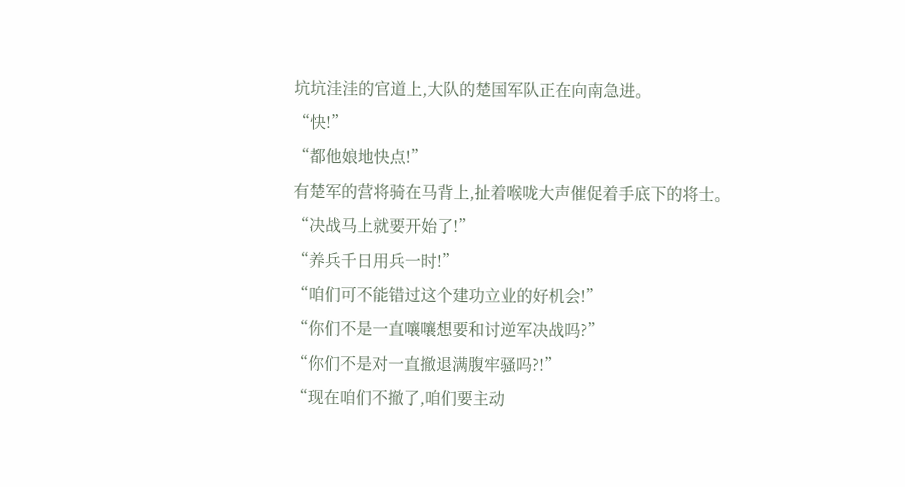坑坑洼洼的官道上,大队的楚国军队正在向南急进。
“快!”
“都他娘地快点!”
有楚军的营将骑在马背上,扯着喉咙大声催促着手底下的将士。
“决战马上就要开始了!”
“养兵千日用兵一时!”
“咱们可不能错过这个建功立业的好机会!”
“你们不是一直嚷嚷想要和讨逆军决战吗?”
“你们不是对一直撤退满腹牢骚吗?!”
“现在咱们不撤了,咱们要主动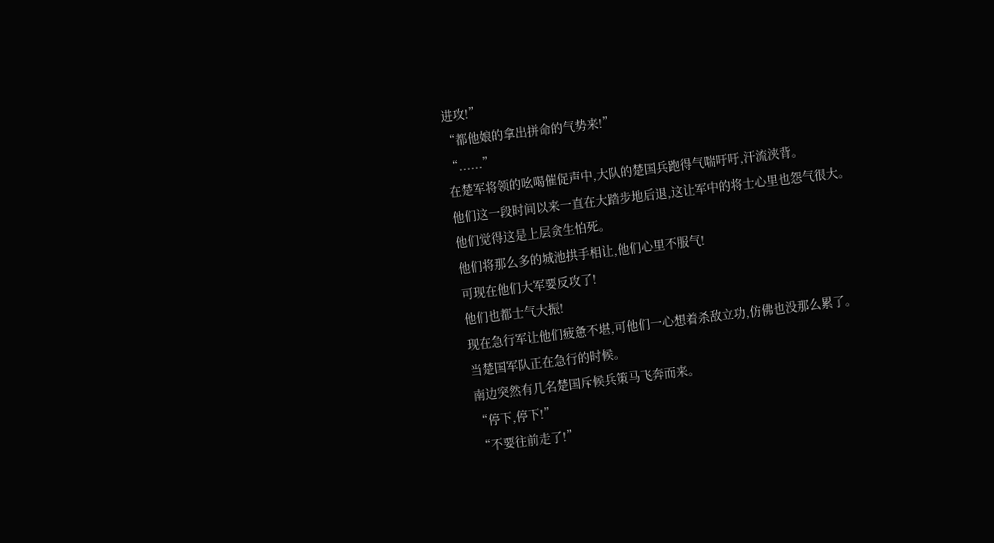进攻!”
“都他娘的拿出拼命的气势来!”
“......”
在楚军将领的吆喝催促声中,大队的楚国兵跑得气喘吁吁,汗流浃背。
他们这一段时间以来一直在大踏步地后退,这让军中的将士心里也怨气很大。
他们觉得这是上层贪生怕死。
他们将那么多的城池拱手相让,他们心里不服气!
可现在他们大军要反攻了!
他们也都士气大振!
现在急行军让他们疲惫不堪,可他们一心想着杀敌立功,仿佛也没那么累了。
当楚国军队正在急行的时候。
南边突然有几名楚国斥候兵策马飞奔而来。
“停下,停下!”
“不要往前走了!”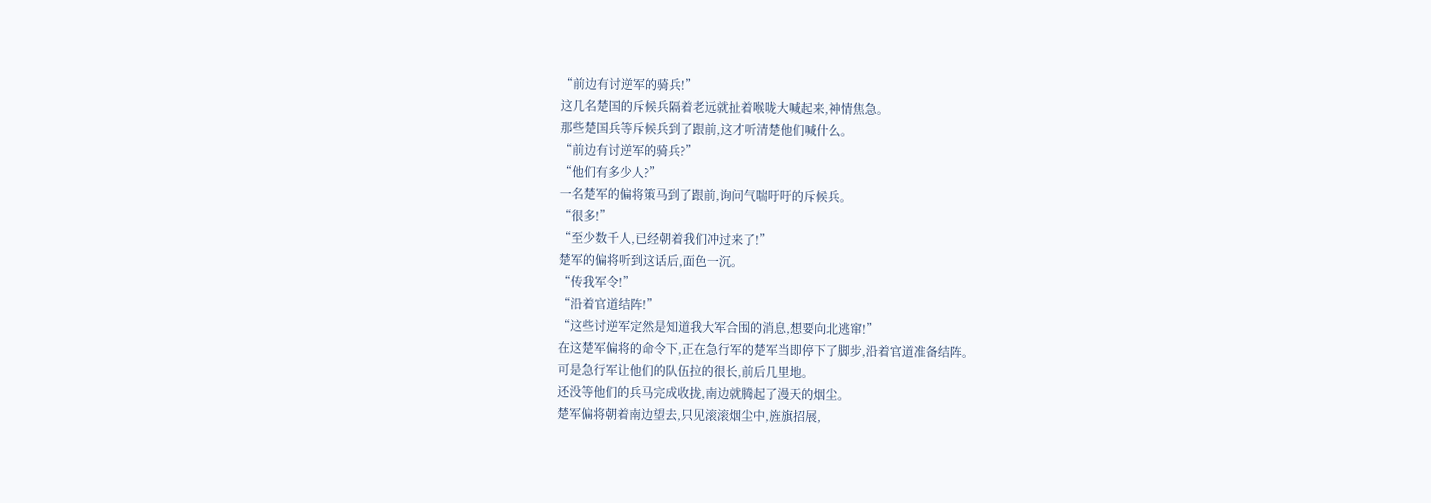“前边有讨逆军的骑兵!”
这几名楚国的斥候兵隔着老远就扯着喉咙大喊起来,神情焦急。
那些楚国兵等斥候兵到了跟前,这才听清楚他们喊什么。
“前边有讨逆军的骑兵?”
“他们有多少人?”
一名楚军的偏将策马到了跟前,询问气喘吁吁的斥候兵。
“很多!”
“至少数千人,已经朝着我们冲过来了!”
楚军的偏将听到这话后,面色一沉。
“传我军令!”
“沿着官道结阵!”
“这些讨逆军定然是知道我大军合围的消息,想要向北逃窜!”
在这楚军偏将的命令下,正在急行军的楚军当即停下了脚步,沿着官道准备结阵。
可是急行军让他们的队伍拉的很长,前后几里地。
还没等他们的兵马完成收拢,南边就腾起了漫天的烟尘。
楚军偏将朝着南边望去,只见滚滚烟尘中,旌旗招展,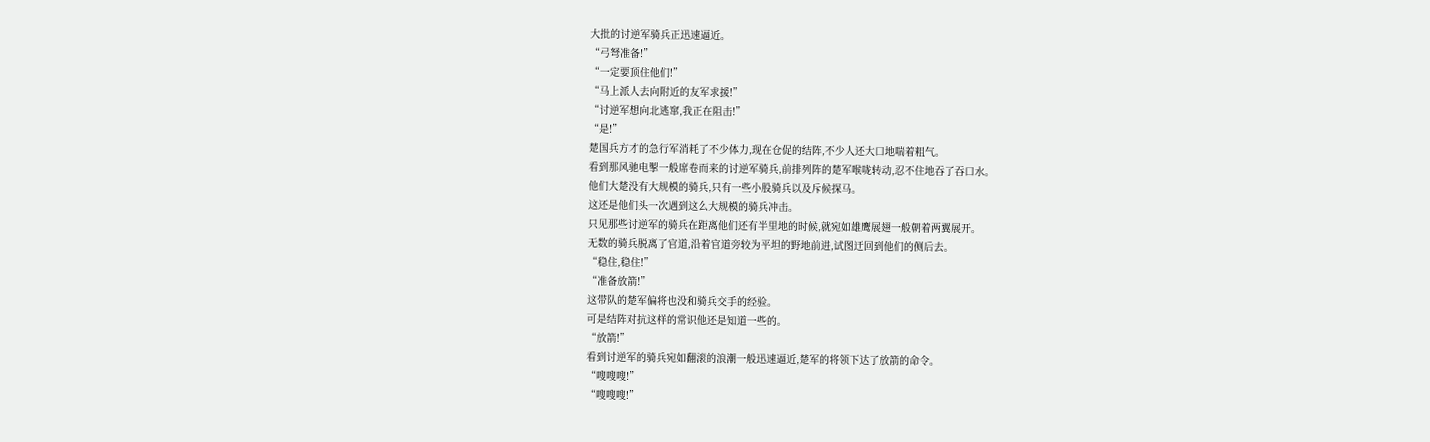大批的讨逆军骑兵正迅速逼近。
“弓弩准备!”
“一定要顶住他们!”
“马上派人去向附近的友军求援!”
“讨逆军想向北逃窜,我正在阻击!”
“是!”
楚国兵方才的急行军消耗了不少体力,现在仓促的结阵,不少人还大口地喘着粗气。
看到那风驰电掣一般席卷而来的讨逆军骑兵,前排列阵的楚军喉咙转动,忍不住地吞了吞口水。
他们大楚没有大规模的骑兵,只有一些小股骑兵以及斥候探马。
这还是他们头一次遇到这么大规模的骑兵冲击。
只见那些讨逆军的骑兵在距离他们还有半里地的时候,就宛如雄鹰展翅一般朝着两翼展开。
无数的骑兵脱离了官道,沿着官道旁较为平坦的野地前进,试图迂回到他们的侧后去。
“稳住,稳住!”
“准备放箭!”
这带队的楚军偏将也没和骑兵交手的经验。
可是结阵对抗这样的常识他还是知道一些的。
“放箭!”
看到讨逆军的骑兵宛如翻滚的浪潮一般迅速逼近,楚军的将领下达了放箭的命令。
“嗖嗖嗖!”
“嗖嗖嗖!”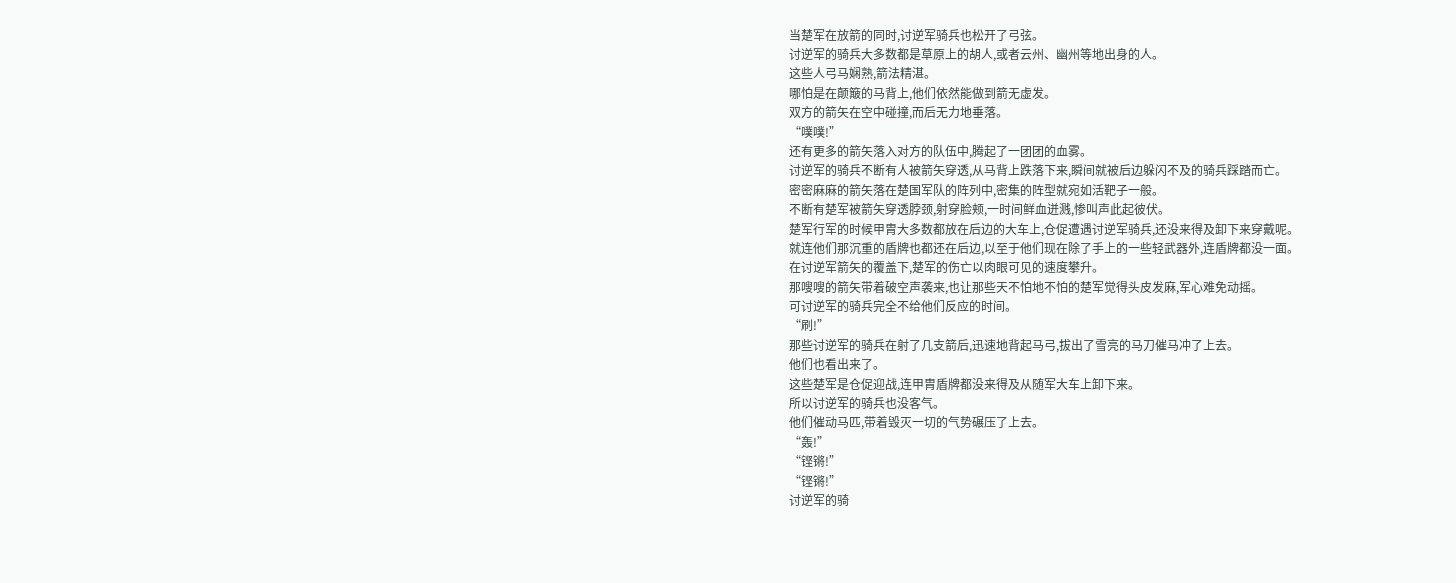当楚军在放箭的同时,讨逆军骑兵也松开了弓弦。
讨逆军的骑兵大多数都是草原上的胡人,或者云州、幽州等地出身的人。
这些人弓马娴熟,箭法精湛。
哪怕是在颠簸的马背上,他们依然能做到箭无虚发。
双方的箭矢在空中碰撞,而后无力地垂落。
“噗噗!”
还有更多的箭矢落入对方的队伍中,腾起了一团团的血雾。
讨逆军的骑兵不断有人被箭矢穿透,从马背上跌落下来,瞬间就被后边躲闪不及的骑兵踩踏而亡。
密密麻麻的箭矢落在楚国军队的阵列中,密集的阵型就宛如活靶子一般。
不断有楚军被箭矢穿透脖颈,射穿脸颊,一时间鲜血迸溅,惨叫声此起彼伏。
楚军行军的时候甲胄大多数都放在后边的大车上,仓促遭遇讨逆军骑兵,还没来得及卸下来穿戴呢。
就连他们那沉重的盾牌也都还在后边,以至于他们现在除了手上的一些轻武器外,连盾牌都没一面。
在讨逆军箭矢的覆盖下,楚军的伤亡以肉眼可见的速度攀升。
那嗖嗖的箭矢带着破空声袭来,也让那些天不怕地不怕的楚军觉得头皮发麻,军心难免动摇。
可讨逆军的骑兵完全不给他们反应的时间。
“刷!”
那些讨逆军的骑兵在射了几支箭后,迅速地背起马弓,拔出了雪亮的马刀催马冲了上去。
他们也看出来了。
这些楚军是仓促迎战,连甲胄盾牌都没来得及从随军大车上卸下来。
所以讨逆军的骑兵也没客气。
他们催动马匹,带着毁灭一切的气势碾压了上去。
“轰!”
“铿锵!”
“铿锵!”
讨逆军的骑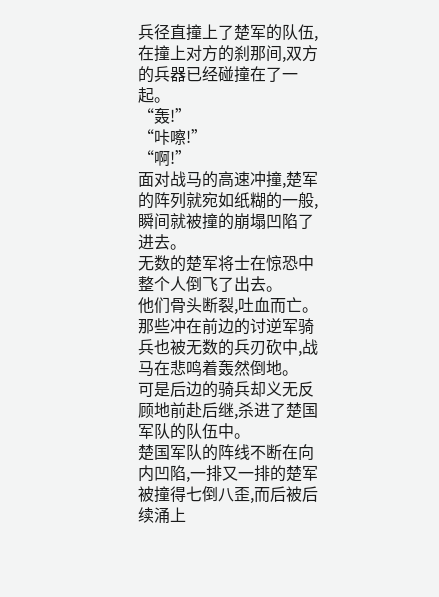兵径直撞上了楚军的队伍,在撞上对方的刹那间,双方的兵器已经碰撞在了一起。
“轰!”
“咔嚓!”
“啊!”
面对战马的高速冲撞,楚军的阵列就宛如纸糊的一般,瞬间就被撞的崩塌凹陷了进去。
无数的楚军将士在惊恐中整个人倒飞了出去。
他们骨头断裂,吐血而亡。
那些冲在前边的讨逆军骑兵也被无数的兵刃砍中,战马在悲鸣着轰然倒地。
可是后边的骑兵却义无反顾地前赴后继,杀进了楚国军队的队伍中。
楚国军队的阵线不断在向内凹陷,一排又一排的楚军被撞得七倒八歪,而后被后续涌上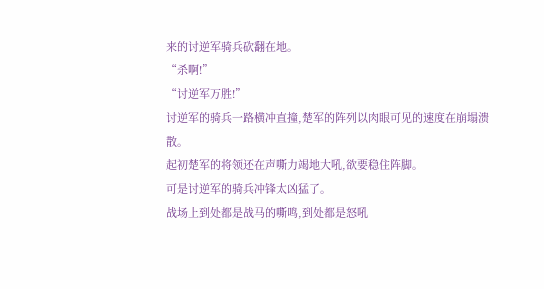来的讨逆军骑兵砍翻在地。
“杀啊!”
“讨逆军万胜!”
讨逆军的骑兵一路横冲直撞,楚军的阵列以肉眼可见的速度在崩塌溃散。
起初楚军的将领还在声嘶力竭地大吼,欲要稳住阵脚。
可是讨逆军的骑兵冲锋太凶猛了。
战场上到处都是战马的嘶鸣,到处都是怒吼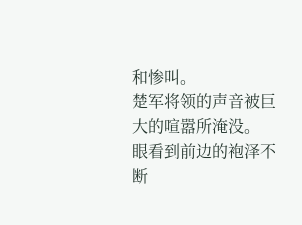和惨叫。
楚军将领的声音被巨大的喧嚣所淹没。
眼看到前边的袍泽不断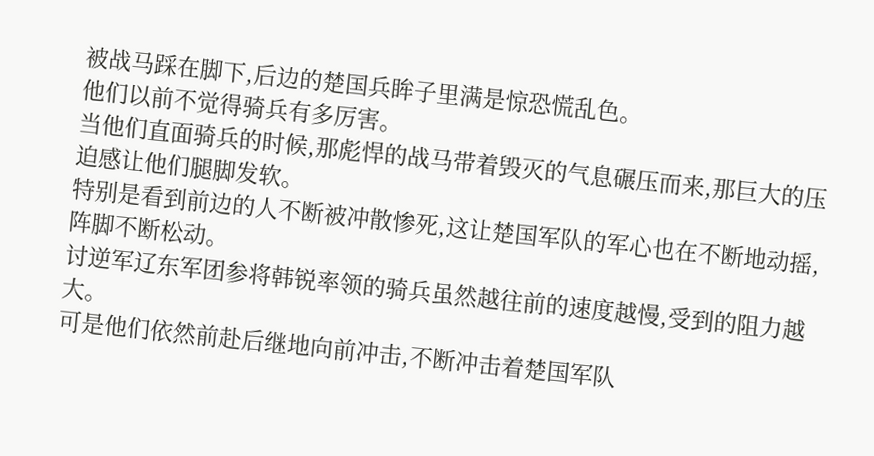被战马踩在脚下,后边的楚国兵眸子里满是惊恐慌乱色。
他们以前不觉得骑兵有多厉害。
当他们直面骑兵的时候,那彪悍的战马带着毁灭的气息碾压而来,那巨大的压迫感让他们腿脚发软。
特别是看到前边的人不断被冲散惨死,这让楚国军队的军心也在不断地动摇,阵脚不断松动。
讨逆军辽东军团参将韩锐率领的骑兵虽然越往前的速度越慢,受到的阻力越大。
可是他们依然前赴后继地向前冲击,不断冲击着楚国军队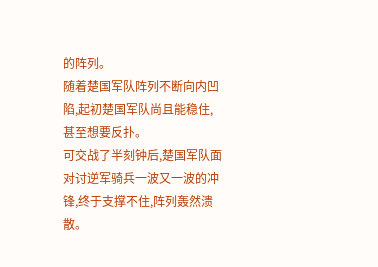的阵列。
随着楚国军队阵列不断向内凹陷,起初楚国军队尚且能稳住,甚至想要反扑。
可交战了半刻钟后,楚国军队面对讨逆军骑兵一波又一波的冲锋,终于支撑不住,阵列轰然溃散。